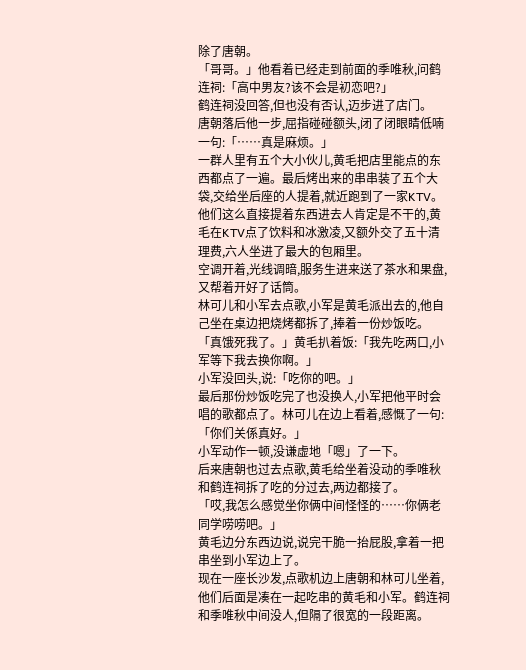除了唐朝。
「哥哥。」他看着已经走到前面的季唯秋,问鹤连祠:「高中男友?该不会是初恋吧?」
鹤连祠没回答,但也没有否认,迈步进了店门。
唐朝落后他一步,屈指碰碰额头,闭了闭眼睛低喃一句:「……真是麻烦。」
一群人里有五个大小伙儿,黄毛把店里能点的东西都点了一遍。最后烤出来的串串装了五个大袋,交给坐后座的人提着,就近跑到了一家KTV。
他们这么直接提着东西进去人肯定是不干的,黄毛在KTV点了饮料和冰激凌,又额外交了五十清理费,六人坐进了最大的包厢里。
空调开着,光线调暗,服务生进来送了茶水和果盘,又帮着开好了话筒。
林可儿和小军去点歌,小军是黄毛派出去的,他自己坐在桌边把烧烤都拆了,捧着一份炒饭吃。
「真饿死我了。」黄毛扒着饭:「我先吃两口,小军等下我去换你啊。」
小军没回头,说:「吃你的吧。」
最后那份炒饭吃完了也没换人,小军把他平时会唱的歌都点了。林可儿在边上看着,感慨了一句:「你们关係真好。」
小军动作一顿,没谦虚地「嗯」了一下。
后来唐朝也过去点歌,黄毛给坐着没动的季唯秋和鹤连祠拆了吃的分过去,两边都接了。
「哎,我怎么感觉坐你俩中间怪怪的……你俩老同学唠唠吧。」
黄毛边分东西边说,说完干脆一抬屁股,拿着一把串坐到小军边上了。
现在一座长沙发,点歌机边上唐朝和林可儿坐着,他们后面是凑在一起吃串的黄毛和小军。鹤连祠和季唯秋中间没人,但隔了很宽的一段距离。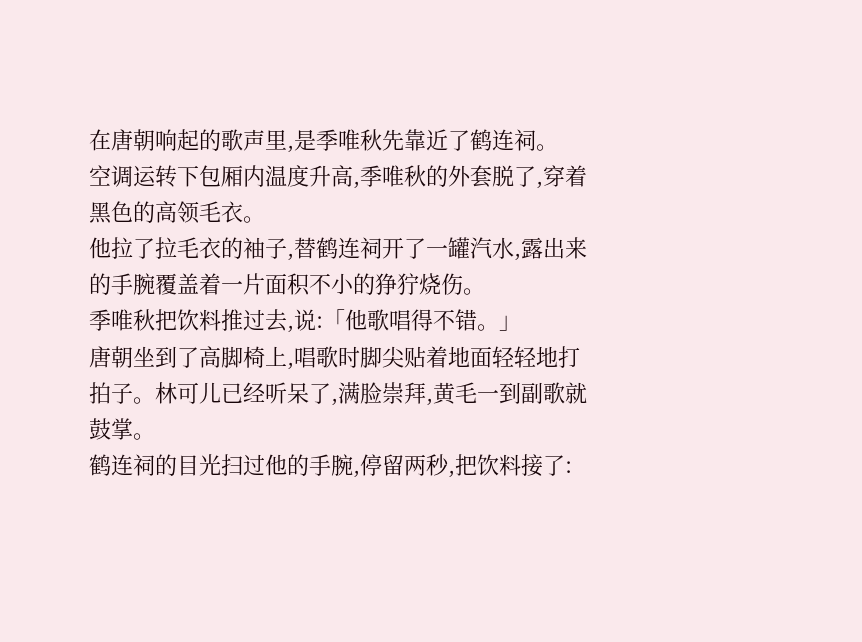在唐朝响起的歌声里,是季唯秋先靠近了鹤连祠。
空调运转下包厢内温度升高,季唯秋的外套脱了,穿着黑色的高领毛衣。
他拉了拉毛衣的袖子,替鹤连祠开了一罐汽水,露出来的手腕覆盖着一片面积不小的狰狞烧伤。
季唯秋把饮料推过去,说:「他歌唱得不错。」
唐朝坐到了高脚椅上,唱歌时脚尖贴着地面轻轻地打拍子。林可儿已经听呆了,满脸崇拜,黄毛一到副歌就鼓掌。
鹤连祠的目光扫过他的手腕,停留两秒,把饮料接了: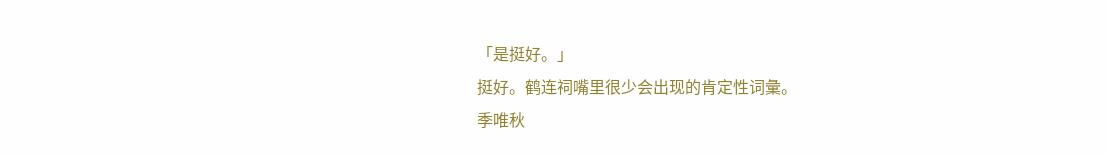「是挺好。」
挺好。鹤连祠嘴里很少会出现的肯定性词彙。
季唯秋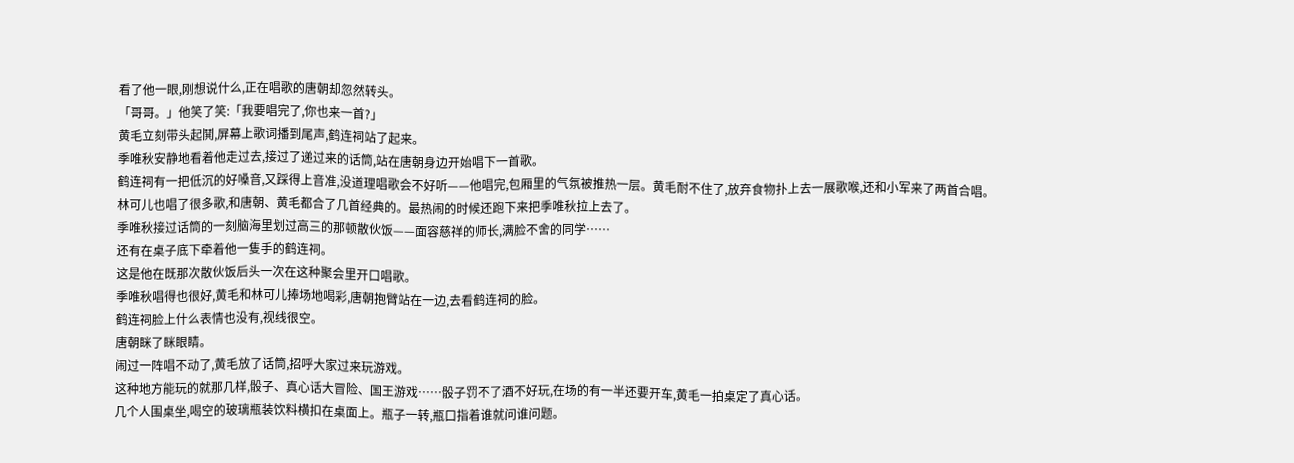看了他一眼,刚想说什么,正在唱歌的唐朝却忽然转头。
「哥哥。」他笑了笑:「我要唱完了,你也来一首?」
黄毛立刻带头起鬨,屏幕上歌词播到尾声,鹤连祠站了起来。
季唯秋安静地看着他走过去,接过了递过来的话筒,站在唐朝身边开始唱下一首歌。
鹤连祠有一把低沉的好嗓音,又踩得上音准,没道理唱歌会不好听——他唱完,包厢里的气氛被推热一层。黄毛耐不住了,放弃食物扑上去一展歌喉,还和小军来了两首合唱。
林可儿也唱了很多歌,和唐朝、黄毛都合了几首经典的。最热闹的时候还跑下来把季唯秋拉上去了。
季唯秋接过话筒的一刻脑海里划过高三的那顿散伙饭——面容慈祥的师长,满脸不舍的同学……
还有在桌子底下牵着他一隻手的鹤连祠。
这是他在既那次散伙饭后头一次在这种聚会里开口唱歌。
季唯秋唱得也很好,黄毛和林可儿捧场地喝彩,唐朝抱臂站在一边,去看鹤连祠的脸。
鹤连祠脸上什么表情也没有,视线很空。
唐朝眯了眯眼睛。
闹过一阵唱不动了,黄毛放了话筒,招呼大家过来玩游戏。
这种地方能玩的就那几样,骰子、真心话大冒险、国王游戏……骰子罚不了酒不好玩,在场的有一半还要开车,黄毛一拍桌定了真心话。
几个人围桌坐,喝空的玻璃瓶装饮料横扣在桌面上。瓶子一转,瓶口指着谁就问谁问题。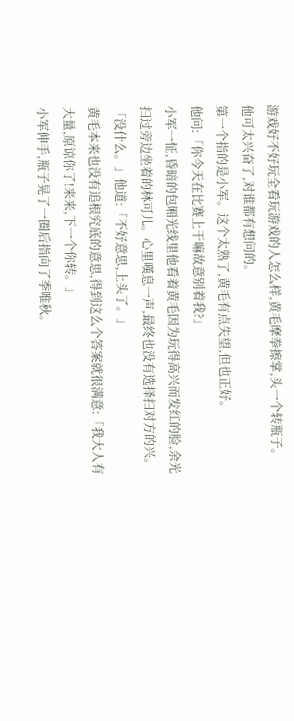游戏好不好玩全看玩游戏的人怎么样,黄毛摩拳擦掌,头一个转瓶子。
他可太兴奋了,对谁都有想问的。
第一个指的是小军。这个太熟了,黄毛有点失望,但也正好。
他问:「你今天在比赛上干嘛故意别着我?」
小军一怔,昏暗的包厢光线里他看着黄毛因为玩得高兴而发红的脸,余光扫过旁边坐着的林可儿。心里嘆息一声,最终也没有选择扫对方的兴。
「没什么。」他道:「不好意思,上头了。」
黄毛本来也没有追根究底的意思,得到这么个答案就很满意:「我大人有大量,原谅你了!来来,下一个你转。」
小军伸手,瓶子晃了一圈后指向了季唯秋。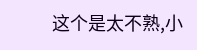这个是太不熟,小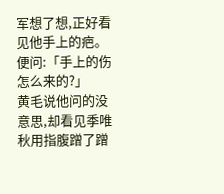军想了想,正好看见他手上的疤。便问:「手上的伤怎么来的?」
黄毛说他问的没意思,却看见季唯秋用指腹蹭了蹭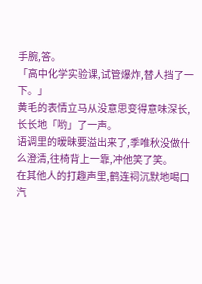手腕,答。
「高中化学实验课,试管爆炸,替人挡了一下。」
黄毛的表情立马从没意思变得意味深长,长长地「哟」了一声。
语调里的暧昧要溢出来了,季唯秋没做什么澄清,往椅背上一靠,冲他笑了笑。
在其他人的打趣声里,鹤连祠沉默地喝口汽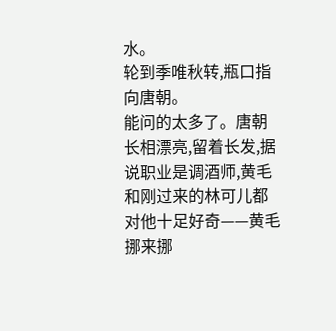水。
轮到季唯秋转,瓶口指向唐朝。
能问的太多了。唐朝长相漂亮,留着长发,据说职业是调酒师,黄毛和刚过来的林可儿都对他十足好奇——黄毛挪来挪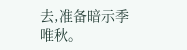去,准备暗示季唯秋。